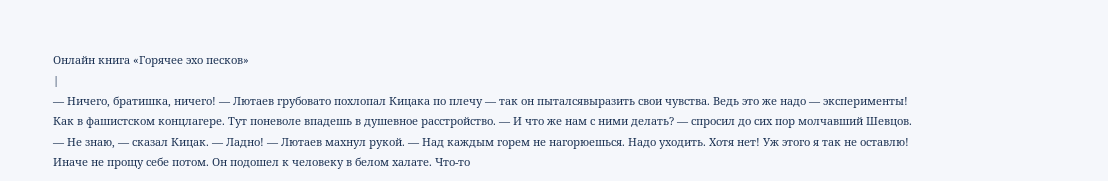Онлайн книга «Горячее эхо песков»
|
— Ничего, братишка, ничего! — Лютаев грубовато похлопал Кицака по плечу — так он пыталсявыразить свои чувства. Ведь это же надо — эксперименты! Как в фашистском концлагере. Тут поневоле впадешь в душевное расстройство. — И что же нам с ними делать? — спросил до сих пор молчавший Шевцов. — Не знаю, — сказал Кицак. — Ладно! — Лютаев махнул рукой. — Над каждым горем не нагорюешься. Надо уходить. Хотя нет! Уж этого я так не оставлю! Иначе не прощу себе потом. Он подошел к человеку в белом халате. Что-то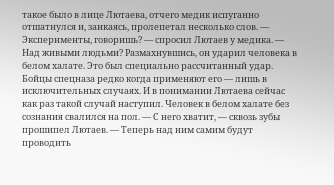такое было в лице Лютаева, отчего медик испуганно отшатнулся и, заикаясь, пролепетал несколько слов. — Эксперименты, говоришь? — спросил Лютаев у медика. — Над живыми людьми? Размахнувшись, он ударил человека в белом халате. Это был специально рассчитанный удар. Бойцы спецназа редко когда применяют его — лишь в исключительных случаях. И в понимании Лютаева сейчас как раз такой случай наступил. Человек в белом халате без сознания свалился на пол. — С него хватит, — сквозь зубы прошипел Лютаев. — Теперь над ним самим будут проводить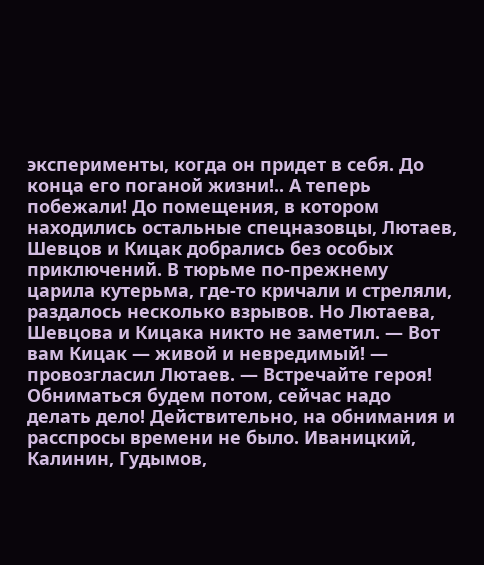эксперименты, когда он придет в себя. До конца его поганой жизни!.. А теперь побежали! До помещения, в котором находились остальные спецназовцы, Лютаев, Шевцов и Кицак добрались без особых приключений. В тюрьме по-прежнему царила кутерьма, где-то кричали и стреляли, раздалось несколько взрывов. Но Лютаева, Шевцова и Кицака никто не заметил. — Вот вам Кицак — живой и невредимый! — провозгласил Лютаев. — Встречайте героя! Обниматься будем потом, сейчас надо делать дело! Действительно, на обнимания и расспросы времени не было. Иваницкий, Калинин, Гудымов,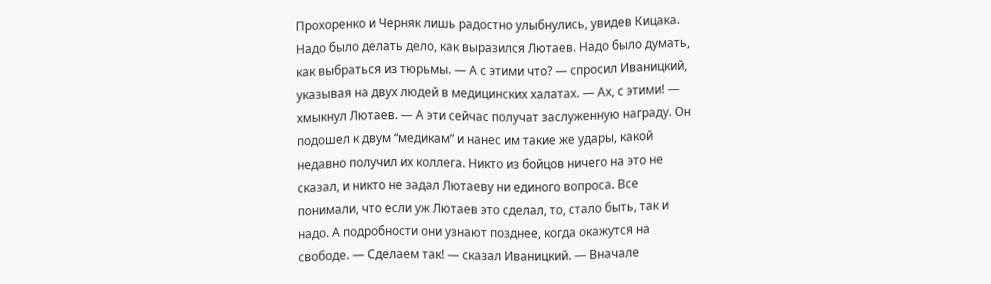Прохоренко и Черняк лишь радостно улыбнулись, увидев Кицака. Надо было делать дело, как выразился Лютаев. Надо было думать, как выбраться из тюрьмы. — А с этими что? — спросил Иваницкий, указывая на двух людей в медицинских халатах. — Ах, с этими! — хмыкнул Лютаев. — А эти сейчас получат заслуженную награду. Он подошел к двум “медикам” и нанес им такие же удары, какой недавно получил их коллега. Никто из бойцов ничего на это не сказал, и никто не задал Лютаеву ни единого вопроса. Все понимали, что если уж Лютаев это сделал, то, стало быть, так и надо. А подробности они узнают позднее, когда окажутся на свободе. — Сделаем так! — сказал Иваницкий. — Вначале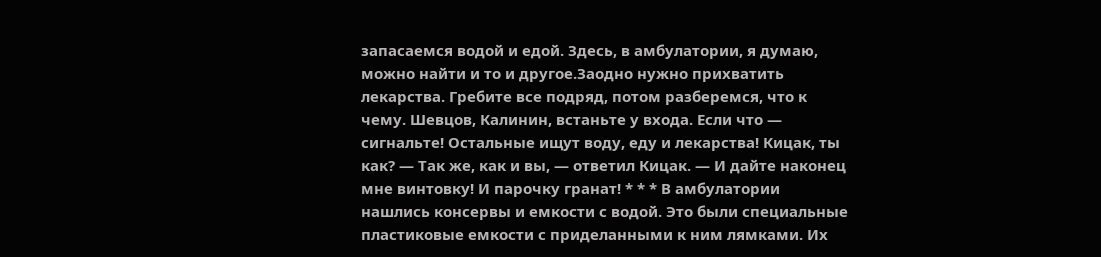запасаемся водой и едой. Здесь, в амбулатории, я думаю, можно найти и то и другое.Заодно нужно прихватить лекарства. Гребите все подряд, потом разберемся, что к чему. Шевцов, Калинин, встаньте у входа. Если что — сигнальте! Остальные ищут воду, еду и лекарства! Кицак, ты как? — Так же, как и вы, — ответил Кицак. — И дайте наконец мне винтовку! И парочку гранат! * * * В амбулатории нашлись консервы и емкости с водой. Это были специальные пластиковые емкости с приделанными к ним лямками. Их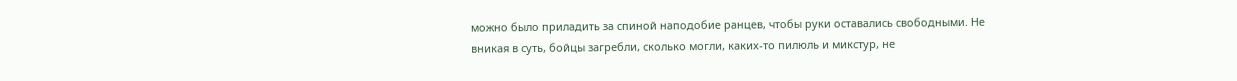можно было приладить за спиной наподобие ранцев, чтобы руки оставались свободными. Не вникая в суть, бойцы загребли, сколько могли, каких-то пилюль и микстур, не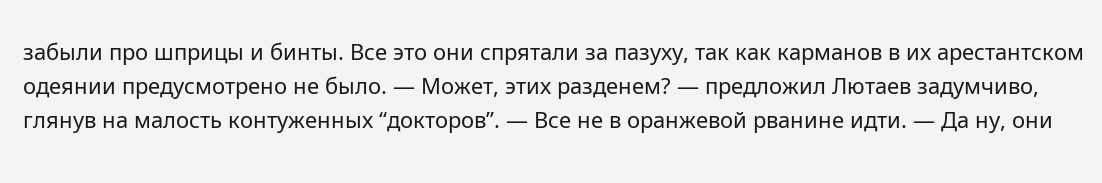забыли про шприцы и бинты. Все это они спрятали за пазуху, так как карманов в их арестантском одеянии предусмотрено не было. — Может, этих разденем? — предложил Лютаев задумчиво, глянув на малость контуженных “докторов”. — Все не в оранжевой рванине идти. — Да ну, они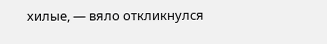хилые, — вяло откликнулся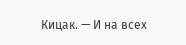Кицак. — И на всех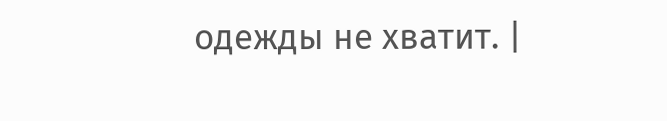одежды не хватит. |